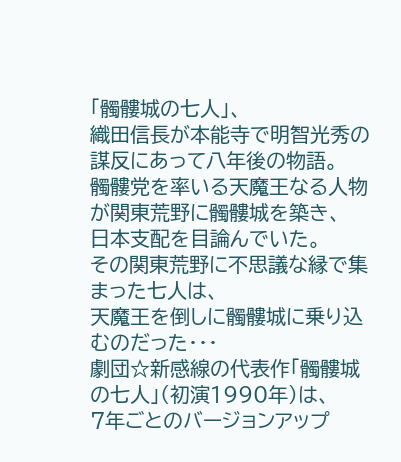「髑髏城の七人」、
織田信長が本能寺で明智光秀の謀反にあって八年後の物語。
髑髏党を率いる天魔王なる人物が関東荒野に髑髏城を築き、
日本支配を目論んでいた。
その関東荒野に不思議な縁で集まった七人は、
天魔王を倒しに髑髏城に乗り込むのだった・・・
劇団☆新感線の代表作「髑髏城の七人」(初演1990年)は、
7年ごとのバージョンアップ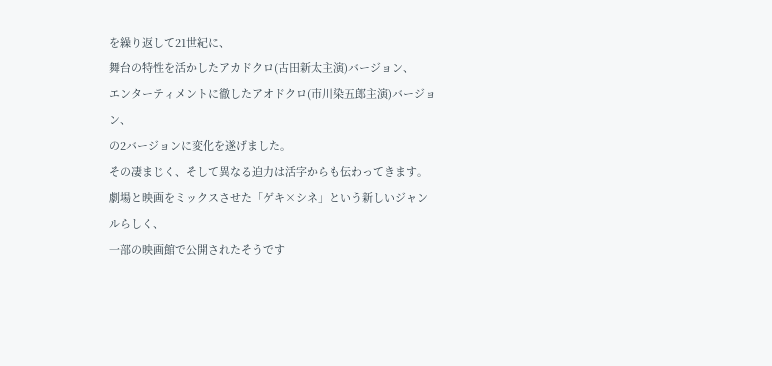を繰り返して21世紀に、
舞台の特性を活かしたアカドクロ(古田新太主演)バージョン、
エンターティメントに徹したアオドクロ(市川染五郎主演)バージョン、
の2バージョンに変化を遂げました。
その凄まじく、そして異なる迫力は活字からも伝わってきます。
劇場と映画をミックスさせた「ゲキ×シネ」という新しいジャンルらしく、
一部の映画館で公開されたそうです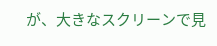が、大きなスクリーンで見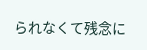られなくて残念に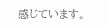感じています。